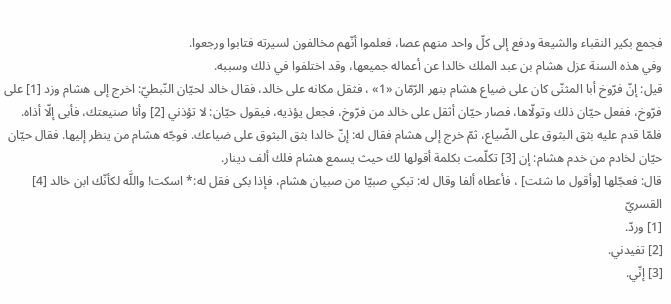فجمع بكير النقباء والشيعة ودفع إلى كلّ واحد منهم عصا، فعلموا أنّهم مخالفون لسيرته فتابوا ورجعوا.
وفي هذه السنة عزل هشام بن عبد الملك خالدا عن أعماله جميعها، وقد اختلفوا في ذلك وسببه.
قيل: إنّ فرّوخ أبا المثنّى كان على ضياع هشام بنهر الرّمّان «1» ، فثقل مكانه على خالد، فقال خالد لحيّان النّبطيّ: اخرج إلى هشام وزد [1] على فرّوخ، ففعل حيّان ذلك وتولّاها، فصار حيّان أثقل على خالد من فرّوخ، فجعل يؤذيه، فيقول حيّان: لا تؤذني [2] وأنا صنيعتك، فأبى إلّا أذاه. فلمّا قدم عليه بثق البثوق على الضّياع، ثمّ خرج إلى هشام فقال له: إنّ خالدا بثق البثوق على ضياعك. فوجّه هشام من ينظر إليها. فقال حيّان حيّان لخادم من خدم هشام: إن [3] تكلّمت بكلمة أقولها لك حيث يسمع هشام فلك ألف دينار.
قال: فعجّلها [وأقول ما شئت] ، فأعطاه ألفا وقال له: تبكي صبيّا من صبيان هشام، فإذا بكى فقل له:* اسكت! واللَّه لكأنّك ابن خالد [4] القسريّ
[1] وردّ.
[2] تفيدني.
[3] إنّي.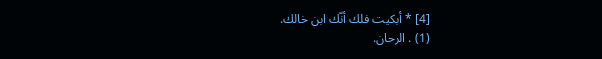[4] * أبكيت فلك أنّك ابن خالك.
(1) . الرحان.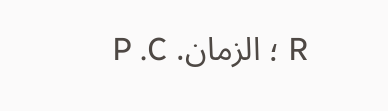R ؛ الزمان. P .C